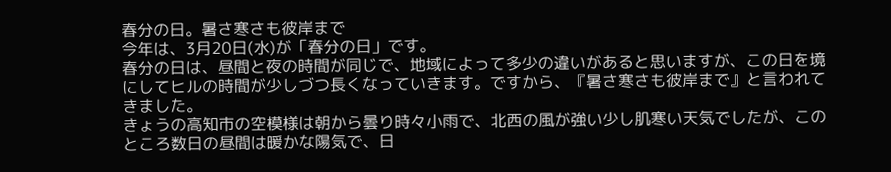春分の日。暑さ寒さも彼岸まで
今年は、3月20日(水)が「春分の日」です。
春分の日は、昼間と夜の時間が同じで、地域によって多少の違いがあると思いますが、この日を境にしてヒルの時間が少しづつ長くなっていきます。ですから、『暑さ寒さも彼岸まで』と言われてきました。
きょうの高知市の空模様は朝から曇り時々小雨で、北西の風が強い少し肌寒い天気でしたが、このところ数日の昼間は暖かな陽気で、日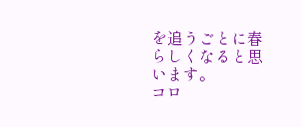を追うごとに春らしくなると思います。
コロ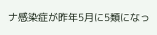ナ感染症が昨年5月に5類になっ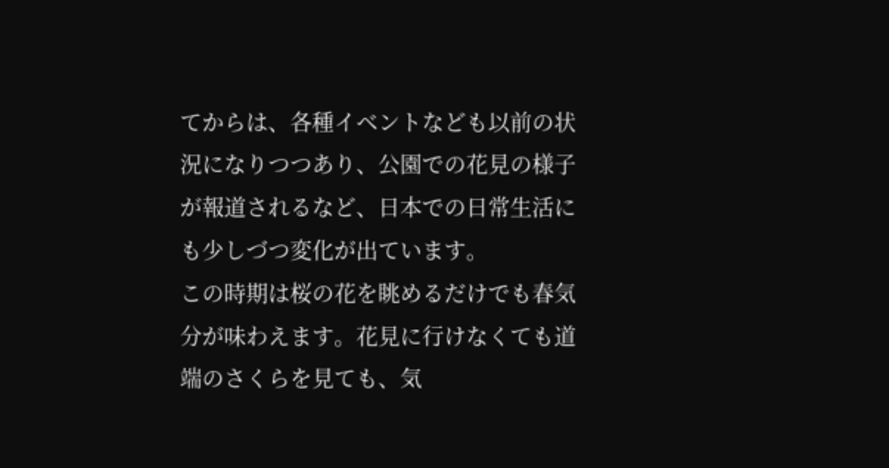てからは、各種イベントなども以前の状況になりつつあり、公園での花見の様子が報道されるなど、日本での日常生活にも少しづつ変化が出ています。
この時期は桜の花を眺めるだけでも春気分が味わえます。花見に行けなくても道端のさくらを見ても、気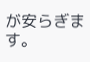が安らぎます。